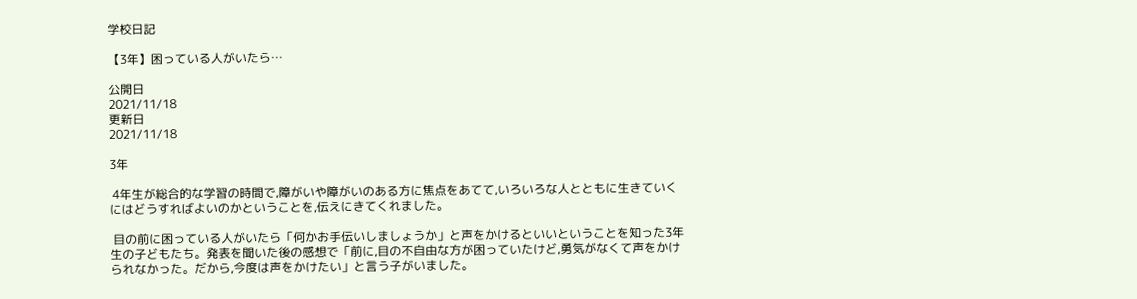学校日記

【3年】困っている人がいたら…

公開日
2021/11/18
更新日
2021/11/18

3年

 4年生が総合的な学習の時間で,障がいや障がいのある方に焦点をあてて,いろいろな人とともに生きていくにはどうすればよいのかということを,伝えにきてくれました。

 目の前に困っている人がいたら「何かお手伝いしましょうか」と声をかけるといいということを知った3年生の子どもたち。発表を聞いた後の感想で「前に,目の不自由な方が困っていたけど,勇気がなくて声をかけられなかった。だから,今度は声をかけたい」と言う子がいました。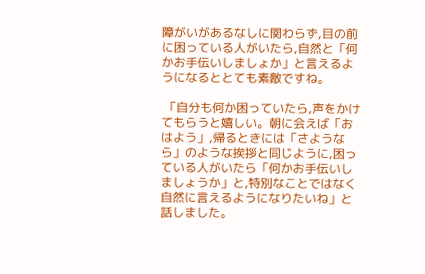障がいがあるなしに関わらず,目の前に困っている人がいたら,自然と「何かお手伝いしましょか」と言えるようになるととても素敵ですね。

 「自分も何か困っていたら,声をかけてもらうと嬉しい。朝に会えば「おはよう」,帰るときには「さようなら」のような挨拶と同じように,困っている人がいたら「何かお手伝いしましょうか」と,特別なことではなく自然に言えるようになりたいね」と話しました。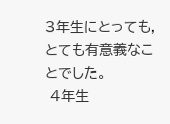3年生にとっても,とても有意義なことでした。
 4年生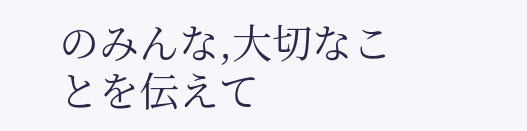のみんな,大切なことを伝えて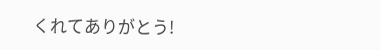くれてありがとう!